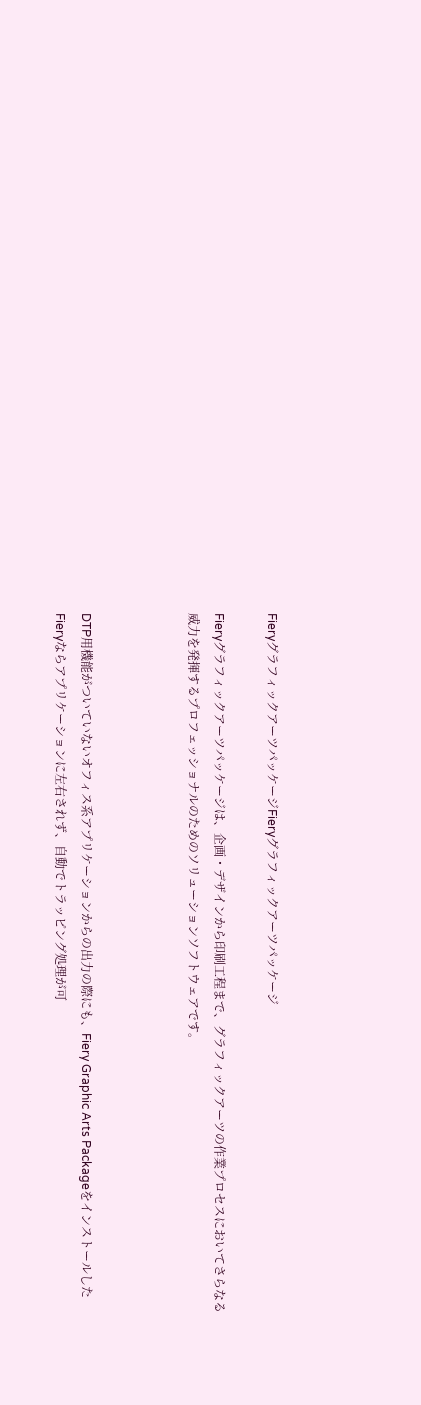FieryグラフィックアーツパッケージFieryグラフィックアーツパッケージ

Fieryグラフィックアーツパッケージは、企画・デザインから印刷工程まで、グラフィックアーツの作業プロセスにおいてさらなる威力を発揮するプロフェッショナルのためのソリューションソフトウェアです。



DTP用機能がついていないオフィス系アプリケーションからの出力の際にも、Fiery Graphic Arts PackageをインストールしたFieryならアプリケーションに左右されず、自動でトラッピング処理が可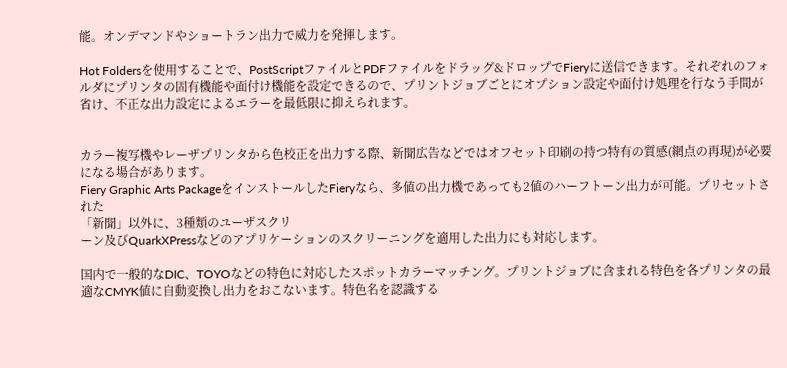能。オンデマンドやショートラン出力で威力を発揮します。

Hot Foldersを使用することで、PostScriptファイルとPDFファイルをドラッグ&ドロップでFieryに送信できます。それぞれのフォルダにプリンタの固有機能や面付け機能を設定できるので、プリントジョブごとにオプション設定や面付け処理を行なう手間が省け、不正な出力設定によるエラーを最低限に抑えられます。


カラー複写機やレーザプリンタから色校正を出力する際、新聞広告などではオフセット印刷の持つ特有の質感(網点の再現)が必要になる場合があります。
Fiery Graphic Arts PackageをインストールしたFieryなら、多値の出力機であっても2値のハーフトーン出力が可能。プリセットされた
「新聞」以外に、3種類のユーザスクリ
ーン及びQuarkXPressなどのアプリケーションのスクリーニングを適用した出力にも対応します。

国内で一般的なDIC、TOYOなどの特色に対応したスポットカラーマッチング。プリントジョブに含まれる特色を各プリンタの最適なCMYK値に自動変換し出力をおこないます。特色名を認識する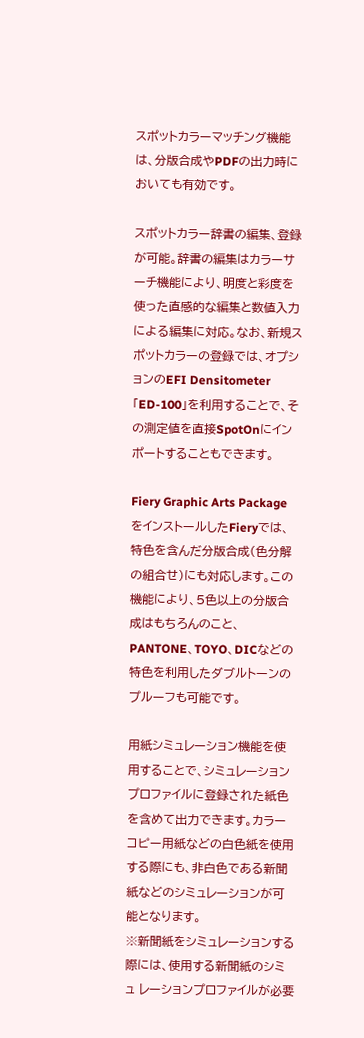スポットカラーマッチング機能は、分版合成やPDFの出力時においても有効です。

スポットカラー辞書の編集、登録が可能。辞書の編集はカラーサーチ機能により、明度と彩度を使った直感的な編集と数値入力による編集に対応。なお、新規スポットカラーの登録では、オプションのEFI Densitometer「ED-100」を利用することで、その測定値を直接SpotOnにインポートすることもできます。

Fiery Graphic Arts PackageをインストールしたFieryでは、特色を含んだ分版合成(色分解の組合せ)にも対応します。この機能により、5色以上の分版合成はもちろんのこと、PANTONE、TOYO、DICなどの特色を利用したダブルトーンのプルーフも可能です。

用紙シミュレーション機能を使用することで、シミュレーションプロファイルに登録された紙色を含めて出力できます。カラーコピー用紙などの白色紙を使用する際にも、非白色である新聞紙などのシミュレーションが可能となります。
※新聞紙をシミュレーションする際には、使用する新聞紙のシミュ レーションプロファイルが必要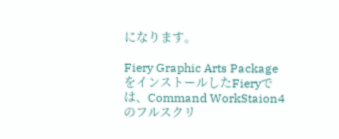になります。

Fiery Graphic Arts PackageをインストールしたFieryでは、Command WorkStaion4のフルスクリ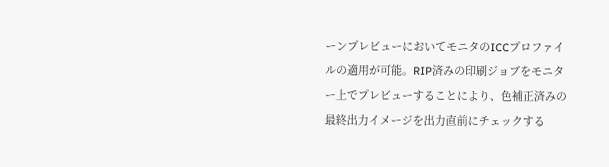ーンプレビューにおいてモニタのICCプロファイルの適用が可能。RIP済みの印刷ジョブをモニター上でプレビューすることにより、色補正済みの最終出力イメージを出力直前にチェックする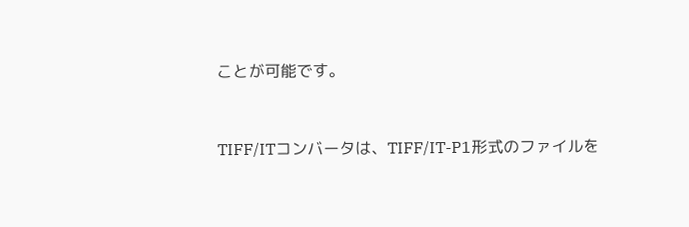ことが可能です。


TIFF/ITコンバータは、TIFF/IT-P1形式のファイルを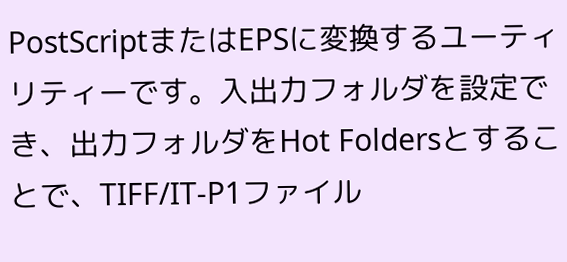PostScriptまたはEPSに変換するユーティリティーです。入出力フォルダを設定でき、出力フォルダをHot Foldersとすることで、TIFF/IT-P1ファイル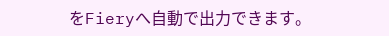をFieryへ自動で出力できます。